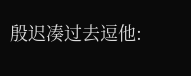殷迟凑过去逗他: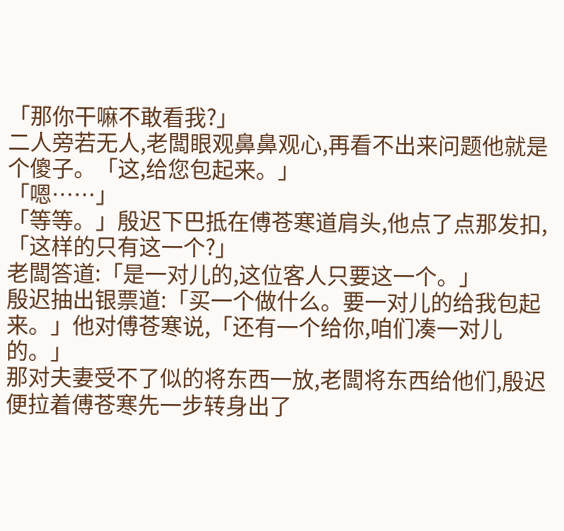「那你干嘛不敢看我?」
二人旁若无人,老闆眼观鼻鼻观心,再看不出来问题他就是个傻子。「这,给您包起来。」
「嗯……」
「等等。」殷迟下巴抵在傅苍寒道肩头,他点了点那发扣,「这样的只有这一个?」
老闆答道:「是一对儿的,这位客人只要这一个。」
殷迟抽出银票道:「买一个做什么。要一对儿的给我包起来。」他对傅苍寒说,「还有一个给你,咱们凑一对儿的。」
那对夫妻受不了似的将东西一放,老闆将东西给他们,殷迟便拉着傅苍寒先一步转身出了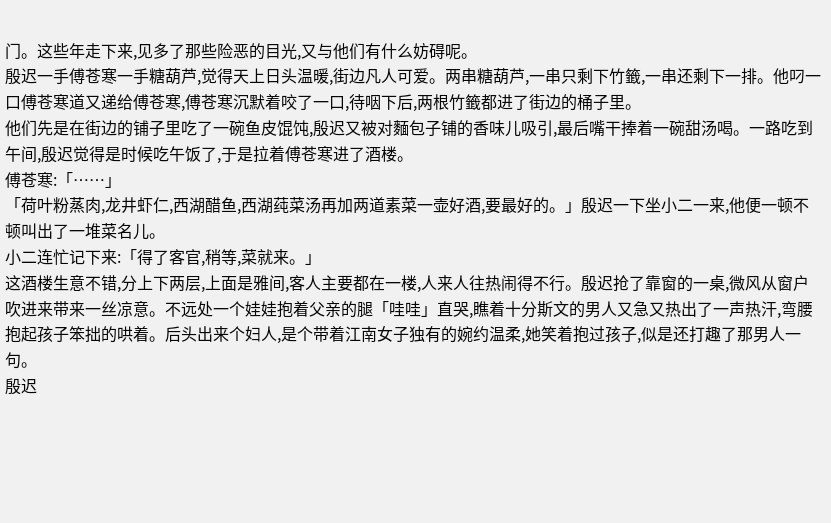门。这些年走下来,见多了那些险恶的目光,又与他们有什么妨碍呢。
殷迟一手傅苍寒一手糖葫芦,觉得天上日头温暖,街边凡人可爱。两串糖葫芦,一串只剩下竹籤,一串还剩下一排。他叼一口傅苍寒道又递给傅苍寒,傅苍寒沉默着咬了一口,待咽下后,两根竹籤都进了街边的桶子里。
他们先是在街边的铺子里吃了一碗鱼皮馄饨,殷迟又被对麵包子铺的香味儿吸引,最后嘴干捧着一碗甜汤喝。一路吃到午间,殷迟觉得是时候吃午饭了,于是拉着傅苍寒进了酒楼。
傅苍寒:「……」
「荷叶粉蒸肉,龙井虾仁,西湖醋鱼,西湖莼菜汤再加两道素菜一壶好酒,要最好的。」殷迟一下坐小二一来,他便一顿不顿叫出了一堆菜名儿。
小二连忙记下来:「得了客官,稍等,菜就来。」
这酒楼生意不错,分上下两层,上面是雅间,客人主要都在一楼,人来人往热闹得不行。殷迟抢了靠窗的一桌,微风从窗户吹进来带来一丝凉意。不远处一个娃娃抱着父亲的腿「哇哇」直哭,瞧着十分斯文的男人又急又热出了一声热汗,弯腰抱起孩子笨拙的哄着。后头出来个妇人,是个带着江南女子独有的婉约温柔,她笑着抱过孩子,似是还打趣了那男人一句。
殷迟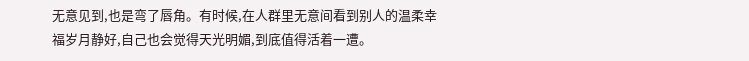无意见到,也是弯了唇角。有时候,在人群里无意间看到别人的温柔幸福岁月静好,自己也会觉得天光明媚,到底值得活着一遭。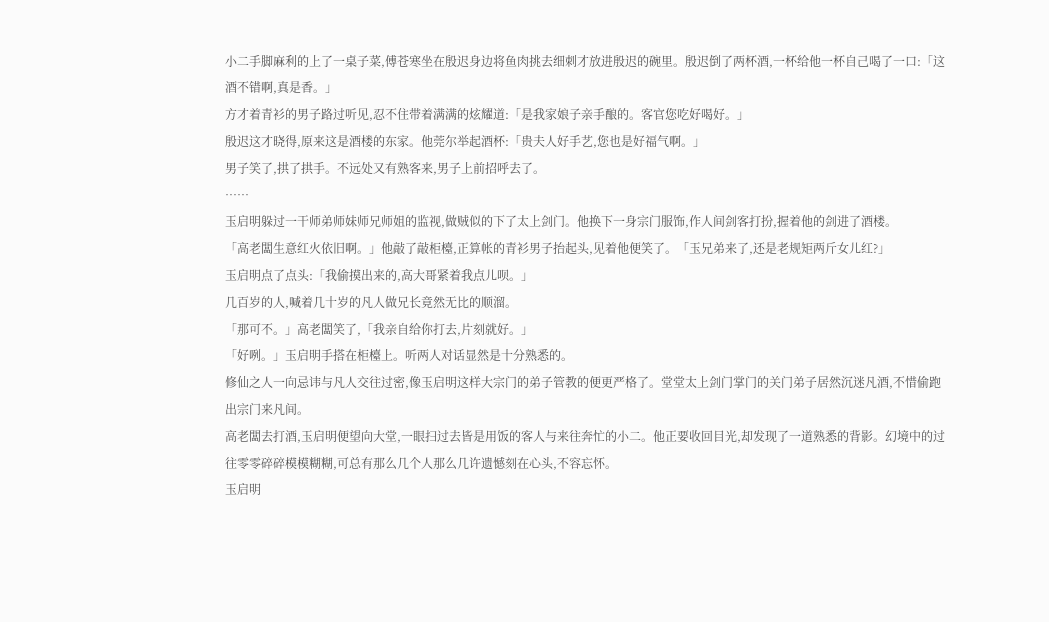小二手脚麻利的上了一桌子菜,傅苍寒坐在殷迟身边将鱼肉挑去细刺才放进殷迟的碗里。殷迟倒了两杯酒,一杯给他一杯自己喝了一口:「这酒不错啊,真是香。」
方才着青衫的男子路过听见,忍不住带着满满的炫耀道:「是我家娘子亲手酿的。客官您吃好喝好。」
殷迟这才晓得,原来这是酒楼的东家。他莞尔举起酒杯:「贵夫人好手艺,您也是好福气啊。」
男子笑了,拱了拱手。不远处又有熟客来,男子上前招呼去了。
……
玉启明躲过一干师弟师妹师兄师姐的监视,做贼似的下了太上剑门。他换下一身宗门服饰,作人间剑客打扮,握着他的剑进了酒楼。
「高老闆生意红火依旧啊。」他敲了敲柜檯,正算帐的青衫男子抬起头,见着他便笑了。「玉兄弟来了,还是老规矩两斤女儿红?」
玉启明点了点头:「我偷摸出来的,高大哥紧着我点儿呗。」
几百岁的人,喊着几十岁的凡人做兄长竟然无比的顺溜。
「那可不。」高老闆笑了,「我亲自给你打去,片刻就好。」
「好咧。」玉启明手搭在柜檯上。听两人对话显然是十分熟悉的。
修仙之人一向忌讳与凡人交往过密,像玉启明这样大宗门的弟子管教的便更严格了。堂堂太上剑门掌门的关门弟子居然沉迷凡酒,不惜偷跑出宗门来凡间。
高老闆去打酒,玉启明便望向大堂,一眼扫过去皆是用饭的客人与来往奔忙的小二。他正要收回目光,却发现了一道熟悉的背影。幻境中的过往零零碎碎模模糊糊,可总有那么几个人那么几许遗憾刻在心头,不容忘怀。
玉启明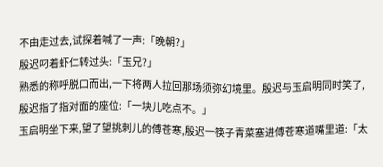不由走过去,试探着喊了一声:「晚朝?」
殷迟叼着虾仁转过头:「玉兄?」
熟悉的称呼脱口而出,一下将两人拉回那场须弥幻境里。殷迟与玉启明同时笑了,殷迟指了指对面的座位:「一块儿吃点不。」
玉启明坐下来,望了望挑刺儿的傅苍寒,殷迟一筷子青菜塞进傅苍寒道嘴里道:「太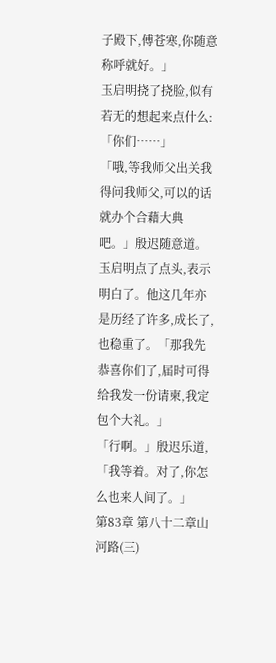子殿下,傅苍寒,你随意称呼就好。」
玉启明挠了挠脸,似有若无的想起来点什么:「你们……」
「哦,等我师父出关我得问我师父,可以的话就办个合藉大典吧。」殷迟随意道。
玉启明点了点头,表示明白了。他这几年亦是历经了许多,成长了,也稳重了。「那我先恭喜你们了,届时可得给我发一份请柬,我定包个大礼。」
「行啊。」殷迟乐道,「我等着。对了,你怎么也来人间了。」
第83章 第八十二章山河路(三)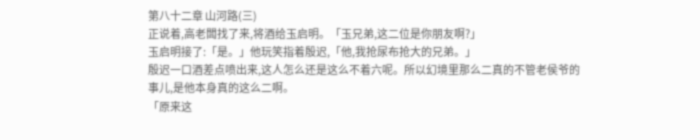第八十二章 山河路(三)
正说着,高老闆找了来,将酒给玉启明。「玉兄弟,这二位是你朋友啊?」
玉启明接了:「是。」他玩笑指着殷迟,「他,我抢尿布抢大的兄弟。」
殷迟一口酒差点喷出来,这人怎么还是这么不着六呢。所以幻境里那么二真的不管老侯爷的事儿,是他本身真的这么二啊。
「原来这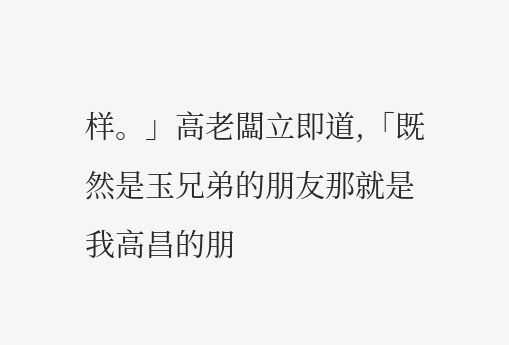样。」高老闆立即道,「既然是玉兄弟的朋友那就是我高昌的朋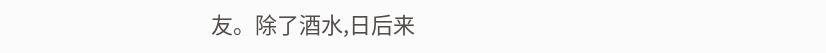友。除了酒水,日后来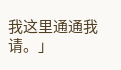我这里通通我请。」